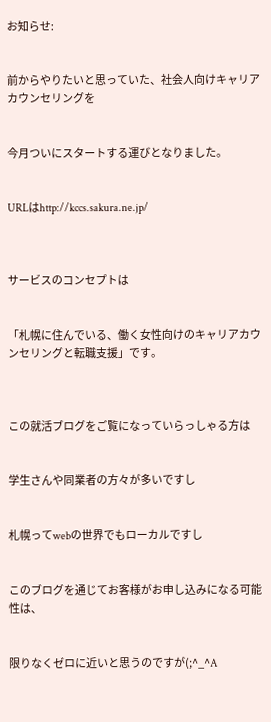お知らせ:


前からやりたいと思っていた、社会人向けキャリアカウンセリングを


今月ついにスタートする運びとなりました。


URLはhttp://kccs.sakura.ne.jp/



サービスのコンセプトは


「札幌に住んでいる、働く女性向けのキャリアカウンセリングと転職支援」です。



この就活ブログをご覧になっていらっしゃる方は


学生さんや同業者の方々が多いですし


札幌ってwebの世界でもローカルですし


このブログを通じてお客様がお申し込みになる可能性は、


限りなくゼロに近いと思うのですが(;^_^A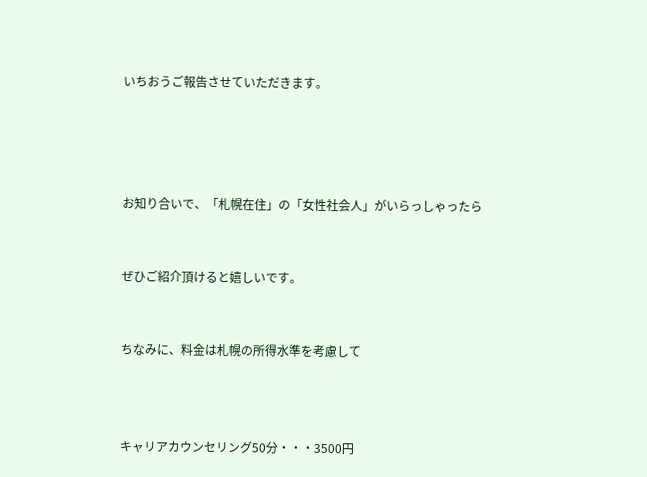いちおうご報告させていただきます。




お知り合いで、「札幌在住」の「女性社会人」がいらっしゃったら


ぜひご紹介頂けると嬉しいです。


ちなみに、料金は札幌の所得水準を考慮して



キャリアカウンセリング50分・・・3500円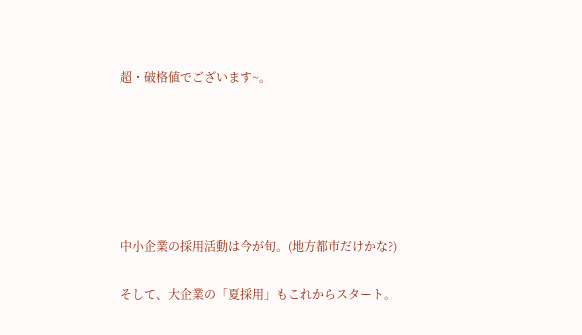超・破格値でございます~。






中小企業の採用活動は今が旬。(地方都市だけかな?)

そして、大企業の「夏採用」もこれからスタート。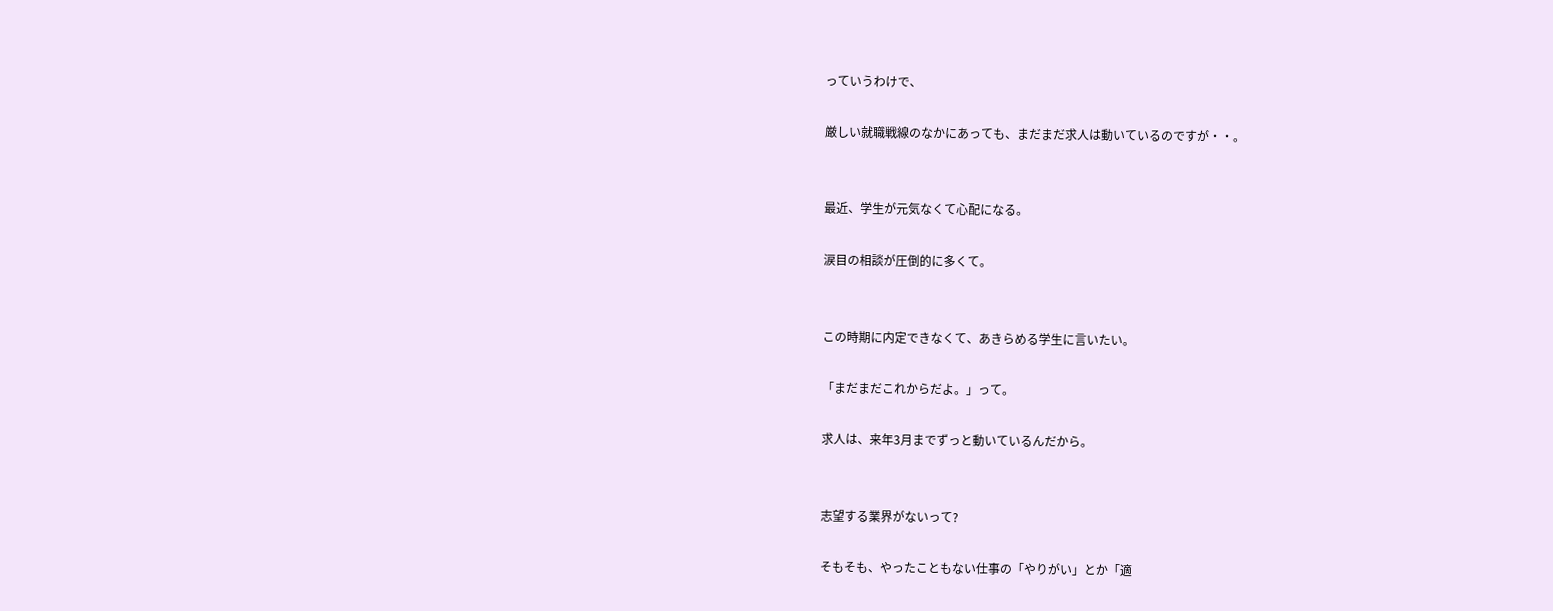っていうわけで、

厳しい就職戦線のなかにあっても、まだまだ求人は動いているのですが・・。


最近、学生が元気なくて心配になる。

涙目の相談が圧倒的に多くて。


この時期に内定できなくて、あきらめる学生に言いたい。

「まだまだこれからだよ。」って。

求人は、来年3月までずっと動いているんだから。


志望する業界がないって?

そもそも、やったこともない仕事の「やりがい」とか「適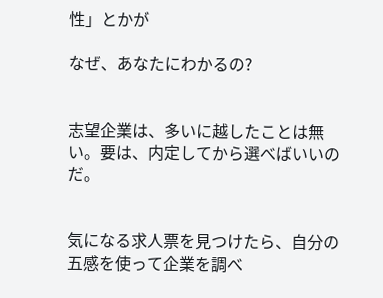性」とかが

なぜ、あなたにわかるの?


志望企業は、多いに越したことは無い。要は、内定してから選べばいいのだ。


気になる求人票を見つけたら、自分の五感を使って企業を調べ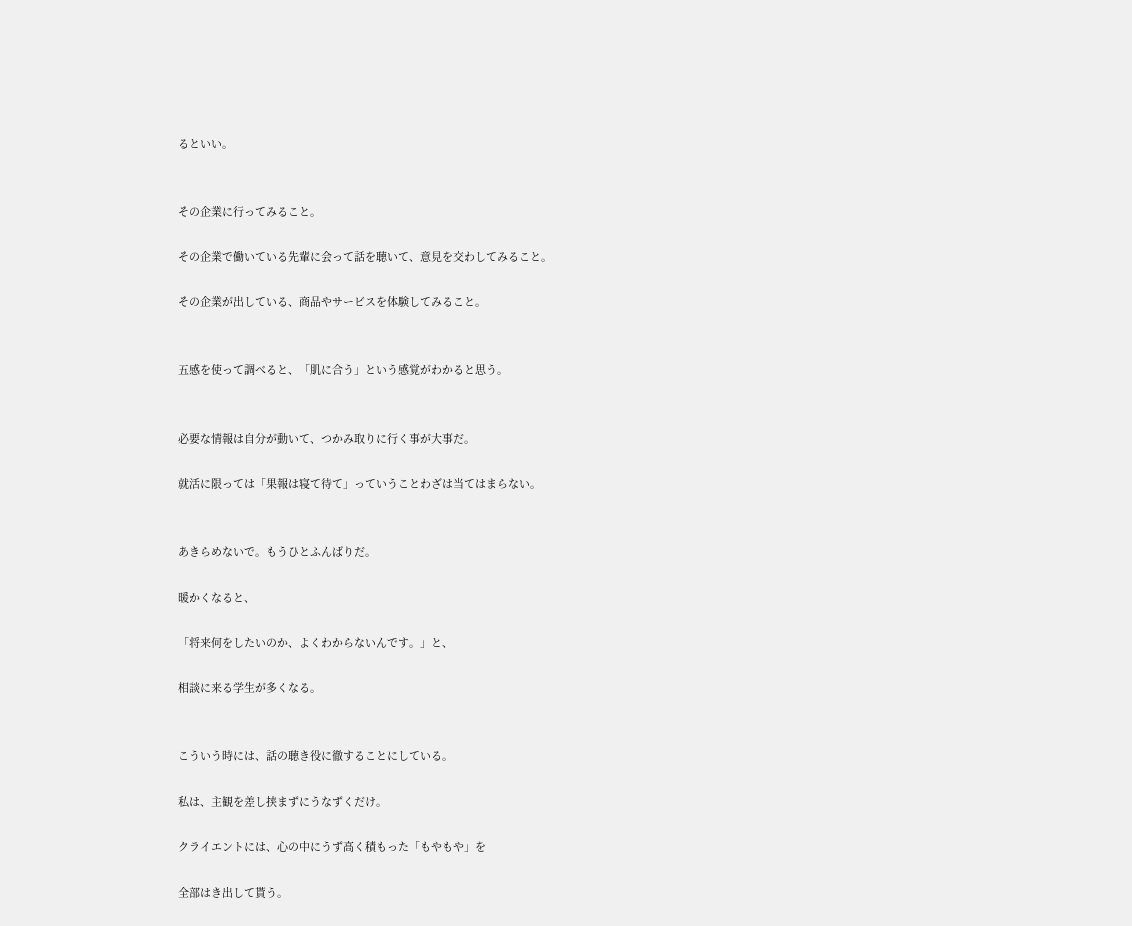るといい。


その企業に行ってみること。

その企業で働いている先輩に会って話を聴いて、意見を交わしてみること。

その企業が出している、商品やサービスを体験してみること。


五感を使って調べると、「肌に合う」という感覚がわかると思う。


必要な情報は自分が動いて、つかみ取りに行く事が大事だ。

就活に限っては「果報は寝て待て」っていうことわざは当てはまらない。


あきらめないで。もうひとふんばりだ。

暖かくなると、

「将来何をしたいのか、よくわからないんです。」と、

相談に来る学生が多くなる。


こういう時には、話の聴き役に徹することにしている。

私は、主観を差し挟まずにうなずくだけ。

クライエントには、心の中にうず高く積もった「もやもや」を

全部はき出して貰う。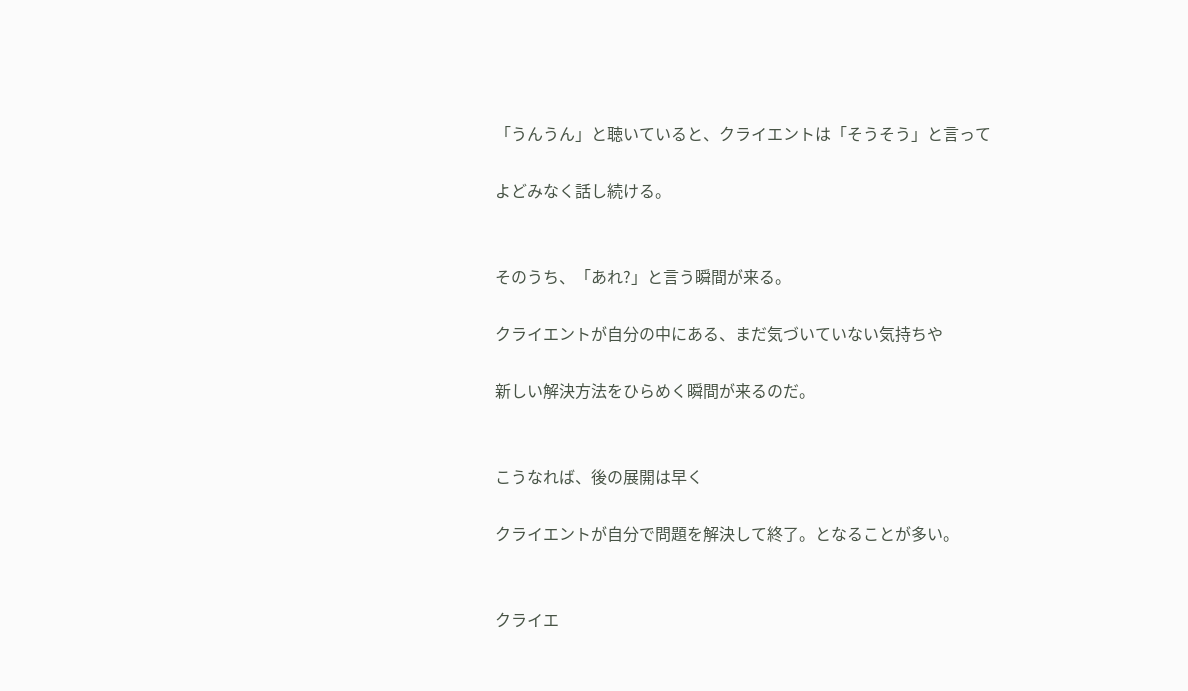「うんうん」と聴いていると、クライエントは「そうそう」と言って

よどみなく話し続ける。


そのうち、「あれ?」と言う瞬間が来る。

クライエントが自分の中にある、まだ気づいていない気持ちや

新しい解決方法をひらめく瞬間が来るのだ。


こうなれば、後の展開は早く

クライエントが自分で問題を解決して終了。となることが多い。


クライエ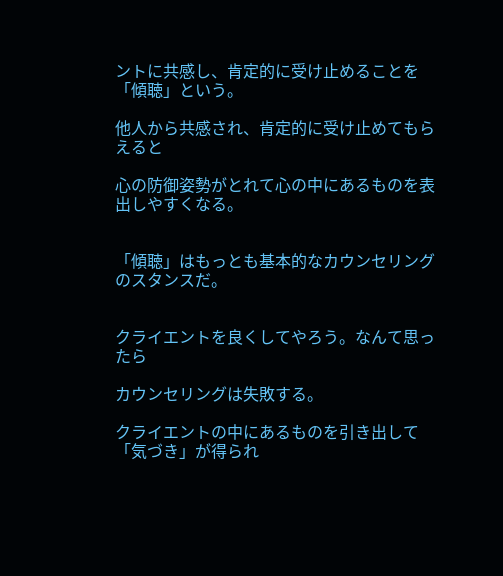ントに共感し、肯定的に受け止めることを「傾聴」という。

他人から共感され、肯定的に受け止めてもらえると

心の防御姿勢がとれて心の中にあるものを表出しやすくなる。


「傾聴」はもっとも基本的なカウンセリングのスタンスだ。


クライエントを良くしてやろう。なんて思ったら

カウンセリングは失敗する。

クライエントの中にあるものを引き出して「気づき」が得られ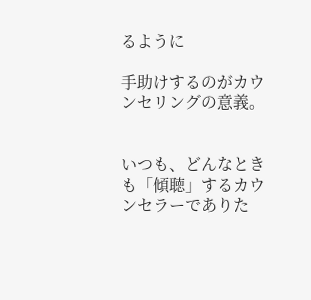るように

手助けするのがカウンセリングの意義。


いつも、どんなときも「傾聴」するカウンセラーでありた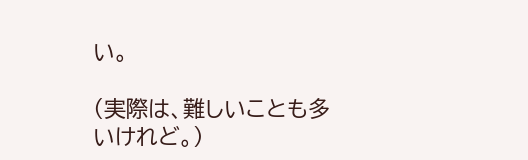い。

(実際は、難しいことも多いけれど。)